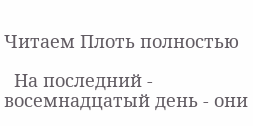Читаем Плоть полностью

  На последний - восемнадцатый день - они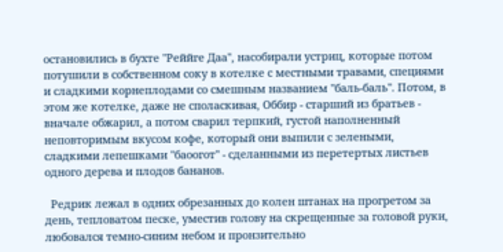остановились в бухте "Реййге Даа", насобирали устриц, которые потом потушили в собственном соку в котелке с местными травами, специями и сладкими корнеплодами со смешным названием "баль-баль". Потом, в этом же котелке, даже не споласкивая, Оббир - старший из братьев - вначале обжарил, а потом сварил терпкий, густой наполненный неповторимым вкусом кофе, который они выпили с зелеными, сладкими лепешками "баоогот" - сделанными из перетертых листьев одного дерева и плодов бананов.

  Редрик лежал в одних обрезанных до колен штанах на прогретом за день, тепловатом песке, уместив голову на скрещенные за головой руки, любовался темно-синим небом и пронзительно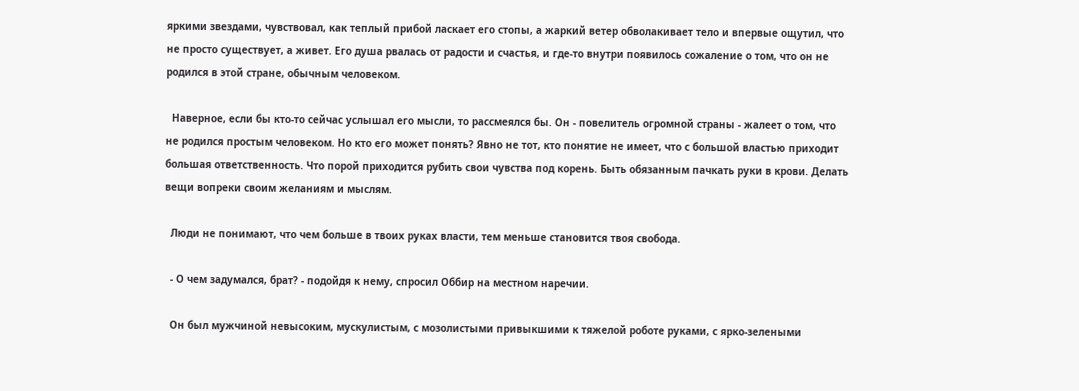яркими звездами, чувствовал, как теплый прибой ласкает его стопы, а жаркий ветер обволакивает тело и впервые ощутил, что не просто существует, а живет. Его душа рвалась от радости и счастья, и где-то внутри появилось сожаление о том, что он не родился в этой стране, обычным человеком.

  Наверное, если бы кто-то сейчас услышал его мысли, то рассмеялся бы. Он - повелитель огромной страны - жалеет о том, что не родился простым человеком. Но кто его может понять? Явно не тот, кто понятие не имеет, что с большой властью приходит большая ответственность. Что порой приходится рубить свои чувства под корень. Быть обязанным пачкать руки в крови. Делать вещи вопреки своим желаниям и мыслям.

  Люди не понимают, что чем больше в твоих руках власти, тем меньше становится твоя свобода.

  - О чем задумался, брат? - подойдя к нему, спросил Оббир на местном наречии.

  Он был мужчиной невысоким, мускулистым, с мозолистыми привыкшими к тяжелой роботе руками, с ярко-зелеными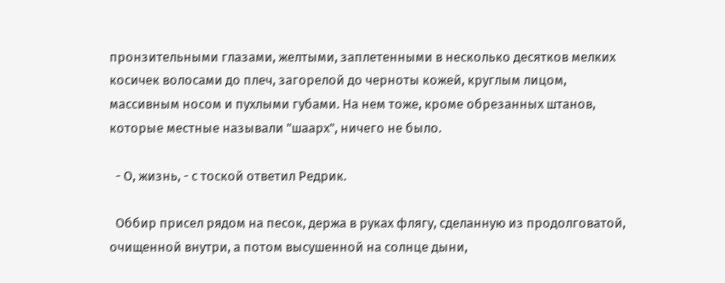пронзительными глазами, желтыми, заплетенными в несколько десятков мелких косичек волосами до плеч, загорелой до черноты кожей, круглым лицом, массивным носом и пухлыми губами. На нем тоже, кроме обрезанных штанов, которые местные называли "шаарх", ничего не было.

  - О, жизнь, - с тоской ответил Редрик.

  Оббир присел рядом на песок, держа в руках флягу, сделанную из продолговатой, очищенной внутри, а потом высушенной на солнце дыни,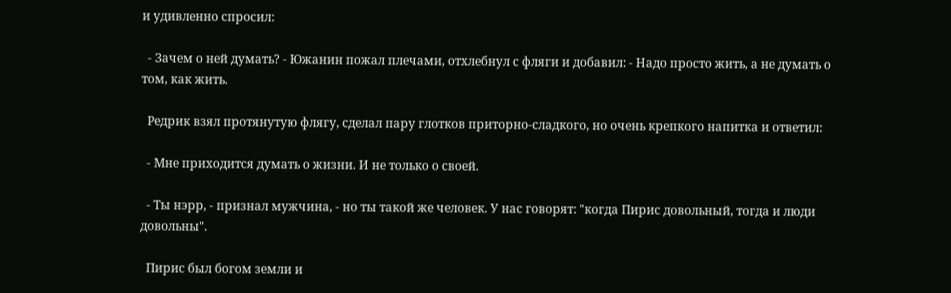и удивленно спросил:

  - Зачем о ней думать? - Южанин пожал плечами, отхлебнул с фляги и добавил: - Надо просто жить, а не думать о том, как жить.

  Редрик взял протянутую флягу, сделал пару глотков приторно-сладкого, но очень крепкого напитка и ответил:

  - Мне приходится думать о жизни. И не только о своей.

  - Ты нэрр, - признал мужчина, - но ты такой же человек. У нас говорят: "когда Пирис довольный, тогда и люди довольны".

  Пирис был богом земли и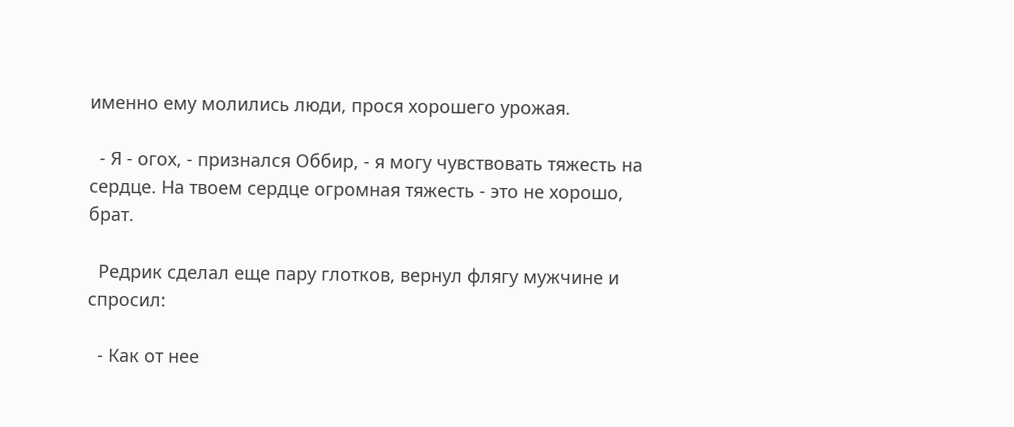именно ему молились люди, прося хорошего урожая.

  - Я - огох, - признался Оббир, - я могу чувствовать тяжесть на сердце. На твоем сердце огромная тяжесть - это не хорошо, брат.

  Редрик сделал еще пару глотков, вернул флягу мужчине и спросил:

  - Как от нее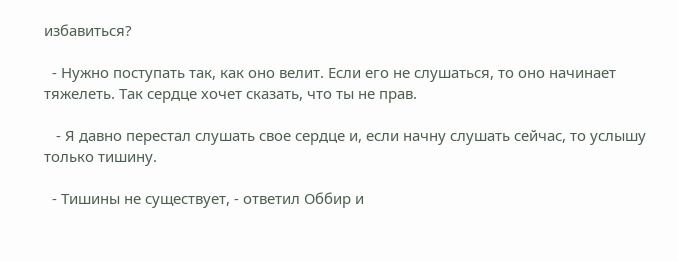избавиться?

  - Нужно поступать так, как оно велит. Если его не слушаться, то оно начинает тяжелеть. Так сердце хочет сказать, что ты не прав.

   - Я давно перестал слушать свое сердце и, если начну слушать сейчас, то услышу только тишину.

  - Тишины не существует, - ответил Оббир и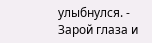улыбнулся. - Зарой глаза и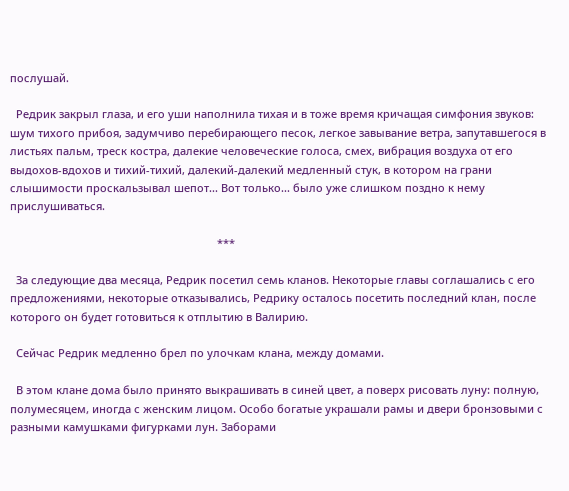послушай.

  Редрик закрыл глаза, и его уши наполнила тихая и в тоже время кричащая симфония звуков: шум тихого прибоя, задумчиво перебирающего песок, легкое завывание ветра, запутавшегося в листьях пальм, треск костра, далекие человеческие голоса, смех, вибрация воздуха от его выдохов-вдохов и тихий-тихий, далекий-далекий медленный стук, в котором на грани слышимости проскальзывал шепот... Вот только... было уже слишком поздно к нему прислушиваться.

                                                                     ***

  За следующие два месяца, Редрик посетил семь кланов. Некоторые главы соглашались с его предложениями, некоторые отказывались, Редрику осталось посетить последний клан, после которого он будет готовиться к отплытию в Валирию.

  Сейчас Редрик медленно брел по улочкам клана, между домами.

  В этом клане дома было принято выкрашивать в синей цвет, а поверх рисовать луну: полную, полумесяцем, иногда с женским лицом. Особо богатые украшали рамы и двери бронзовыми с разными камушками фигурками лун. Заборами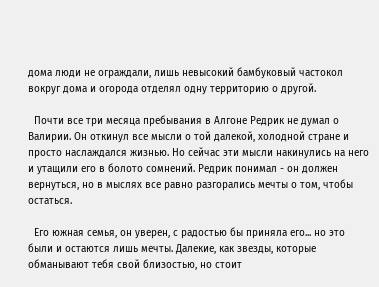дома люди не ограждали, лишь невысокий бамбуковый частокол вокруг дома и огорода отделял одну территорию о другой.

  Почти все три месяца пребывания в Алгоне Редрик не думал о Валирии. Он откинул все мысли о той далекой, холодной стране и просто наслаждался жизнью. Но сейчас эти мысли накинулись на него и утащили его в болото сомнений. Редрик понимал - он должен вернуться, но в мыслях все равно разгорались мечты о том, чтобы остаться.

  Его южная семья, он уверен, с радостью бы приняла его... но это были и остаются лишь мечты. Далекие, как звезды, которые обманывают тебя свой близостью, но стоит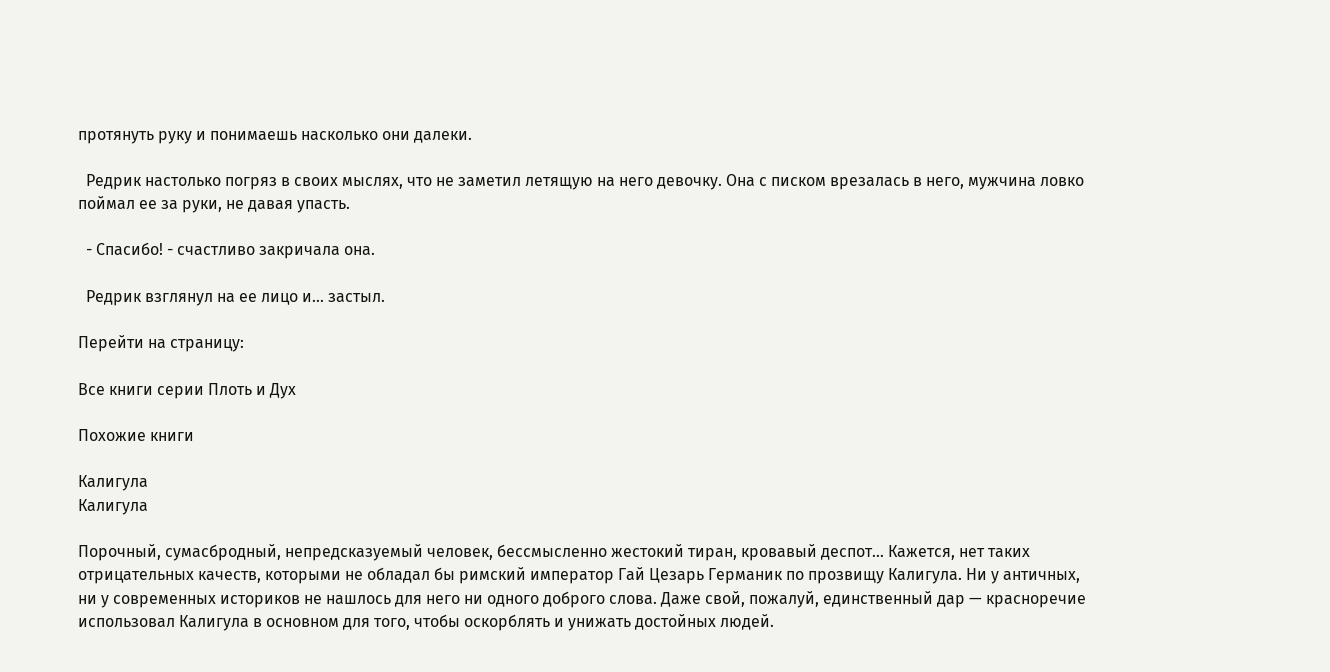протянуть руку и понимаешь насколько они далеки.

  Редрик настолько погряз в своих мыслях, что не заметил летящую на него девочку. Она с писком врезалась в него, мужчина ловко поймал ее за руки, не давая упасть.

  - Спасибо! - счастливо закричала она.

  Редрик взглянул на ее лицо и... застыл.

Перейти на страницу:

Все книги серии Плоть и Дух

Похожие книги

Калигула
Калигула

Порочный, сумасбродный, непредсказуемый человек, бессмысленно жестокий тиран, кровавый деспот… Кажется, нет таких отрицательных качеств, которыми не обладал бы римский император Гай Цезарь Германик по прозвищу Калигула. Ни у античных, ни у современных историков не нашлось для него ни одного доброго слова. Даже свой, пожалуй, единственный дар — красноречие использовал Калигула в основном для того, чтобы оскорблять и унижать достойных людей.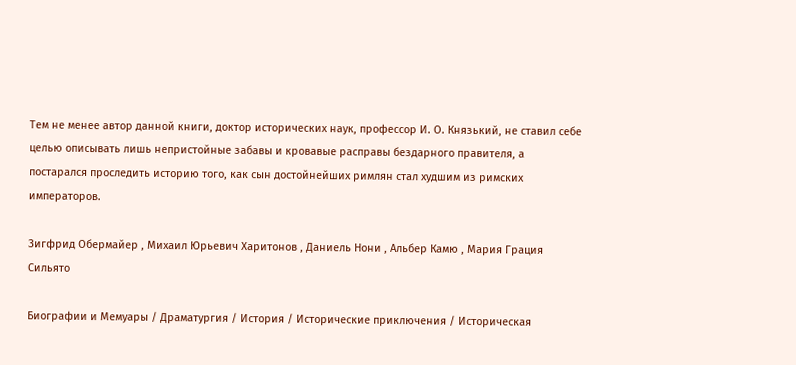Тем не менее автор данной книги, доктор исторических наук, профессор И. О. Князький, не ставил себе целью описывать лишь непристойные забавы и кровавые расправы бездарного правителя, а постарался проследить историю того, как сын достойнейших римлян стал худшим из римских императоров.

Зигфрид Обермайер , Михаил Юрьевич Харитонов , Даниель Нони , Альбер Камю , Мария Грация Сильято

Биографии и Мемуары / Драматургия / История / Исторические приключения / Историческая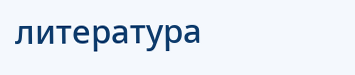литература